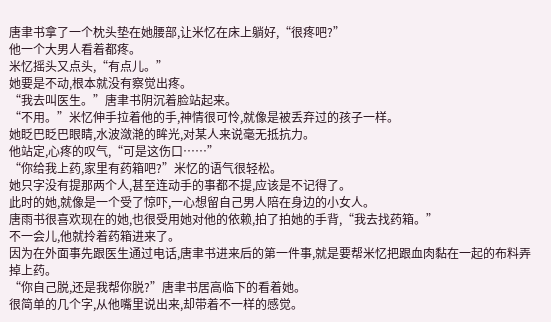唐聿书拿了一个枕头垫在她腰部,让米忆在床上躺好,“很疼吧?”
他一个大男人看着都疼。
米忆摇头又点头,“有点儿。”
她要是不动,根本就没有察觉出疼。
“我去叫医生。”唐聿书阴沉着脸站起来。
“不用。”米忆伸手拉着他的手,神情很可怜,就像是被丢弃过的孩子一样。
她眨巴眨巴眼睛,水波潋滟的眸光,对某人来说毫无抵抗力。
他站定,心疼的叹气,“可是这伤口……”
“你给我上药,家里有药箱吧?”米忆的语气很轻松。
她只字没有提那两个人,甚至连动手的事都不提,应该是不记得了。
此时的她,就像是一个受了惊吓,一心想留自己男人陪在身边的小女人。
唐雨书很喜欢现在的她,也很受用她对他的依赖,拍了拍她的手背,“我去找药箱。”
不一会儿,他就拎着药箱进来了。
因为在外面事先跟医生通过电话,唐聿书进来后的第一件事,就是要帮米忆把跟血肉黏在一起的布料弄掉上药。
“你自己脱,还是我帮你脱?”唐聿书居高临下的看着她。
很简单的几个字,从他嘴里说出来,却带着不一样的感觉。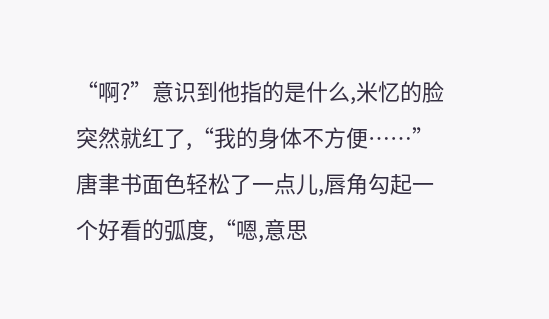“啊?”意识到他指的是什么,米忆的脸突然就红了,“我的身体不方便……”
唐聿书面色轻松了一点儿,唇角勾起一个好看的弧度,“嗯,意思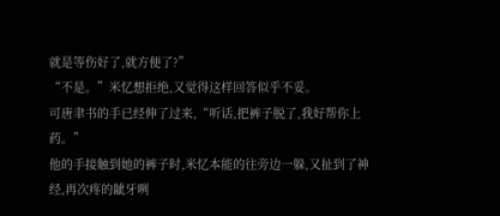就是等伤好了,就方便了?”
“不是。”米忆想拒绝,又觉得这样回答似乎不妥。
可唐聿书的手已经伸了过来,“听话,把裤子脱了,我好帮你上药。”
他的手接触到她的裤子时,米忆本能的往旁边一躲,又扯到了神经,再次疼的龇牙咧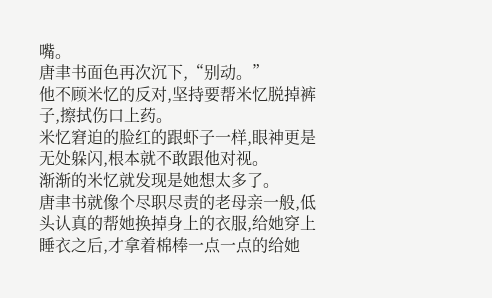嘴。
唐聿书面色再次沉下,“别动。”
他不顾米忆的反对,坚持要帮米忆脱掉裤子,擦拭伤口上药。
米忆窘迫的脸红的跟虾子一样,眼神更是无处躲闪,根本就不敢跟他对视。
渐渐的米忆就发现是她想太多了。
唐聿书就像个尽职尽责的老母亲一般,低头认真的帮她换掉身上的衣服,给她穿上睡衣之后,才拿着棉棒一点一点的给她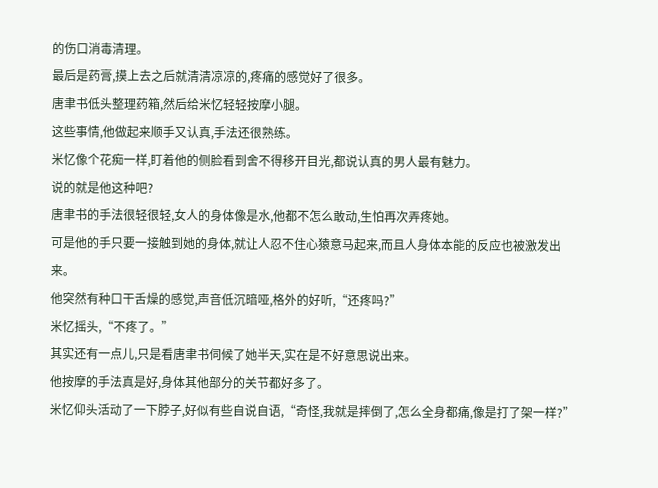的伤口消毒清理。
最后是药膏,摸上去之后就清清凉凉的,疼痛的感觉好了很多。
唐聿书低头整理药箱,然后给米忆轻轻按摩小腿。
这些事情,他做起来顺手又认真,手法还很熟练。
米忆像个花痴一样,盯着他的侧脸看到舍不得移开目光,都说认真的男人最有魅力。
说的就是他这种吧?
唐聿书的手法很轻很轻,女人的身体像是水,他都不怎么敢动,生怕再次弄疼她。
可是他的手只要一接触到她的身体,就让人忍不住心猿意马起来,而且人身体本能的反应也被激发出来。
他突然有种口干舌燥的感觉,声音低沉暗哑,格外的好听,“还疼吗?”
米忆摇头,“不疼了。”
其实还有一点儿,只是看唐聿书伺候了她半天,实在是不好意思说出来。
他按摩的手法真是好,身体其他部分的关节都好多了。
米忆仰头活动了一下脖子,好似有些自说自语,“奇怪,我就是摔倒了,怎么全身都痛,像是打了架一样?”